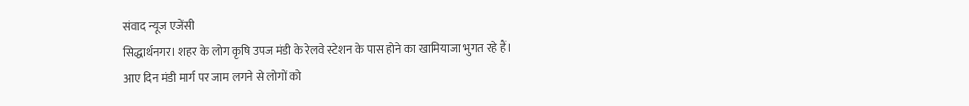संवाद न्यूज एजेंसी
सिद्धार्थनगर। शहर के लोग कृषि उपज मंडी के रेलवे स्टेशन के पास होने का खामियाजा भुगत रहे हैं।
आए दिन मंडी मार्ग पर जाम लगने से लोगों को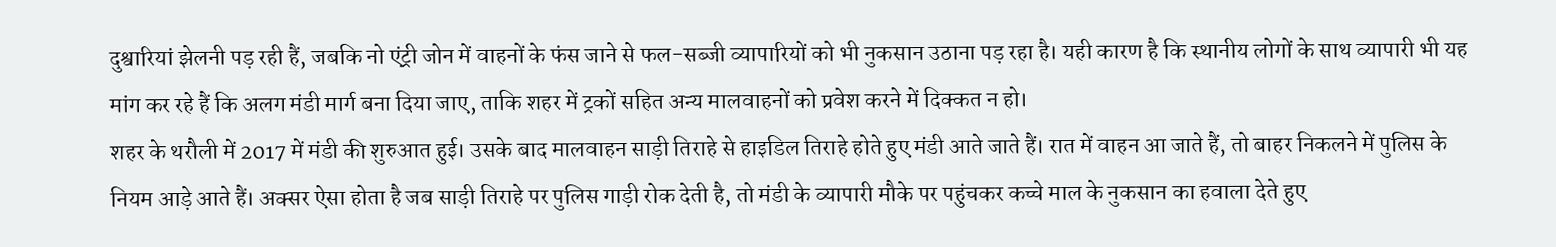दुश्वारियां झेलनी पड़ रही हैं, जबकि नो एंट्री जोन में वाहनों के फंस जाने से फल-सब्जी व्यापारियों को भी नुकसान उठाना पड़ रहा है। यही कारण है कि स्थानीय लोगों के साथ व्यापारी भी यह मांग कर रहे हैं कि अलग मंडी मार्ग बना दिया जाए, ताकि शहर में ट्रकों सहित अन्य मालवाहनों को प्रवेश करने में दिक्कत न हो।
शहर के थरौली में 2017 में मंडी की शुरुआत हुई। उसके बाद मालवाहन साड़ी तिराहे से हाइडिल तिराहे होते हुए मंडी आते जाते हैं। रात में वाहन आ जाते हैं, तो बाहर निकलने में पुलिस के नियम आड़े आते हैं। अक्सर ऐसा होता है जब साड़ी तिराहे पर पुलिस गाड़ी रोक देती है, तो मंडी के व्यापारी मौके पर पहुंचकर कच्चे माल के नुकसान का हवाला देते हुए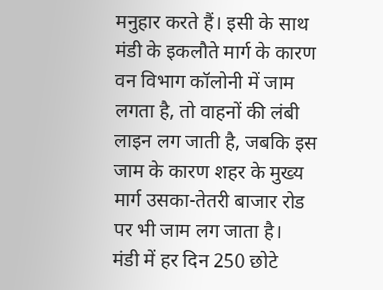मनुहार करते हैं। इसी के साथ मंडी के इकलौते मार्ग के कारण वन विभाग कॉलोनी में जाम लगता है, तो वाहनों की लंबी लाइन लग जाती है, जबकि इस जाम के कारण शहर के मुख्य मार्ग उसका-तेतरी बाजार रोड पर भी जाम लग जाता है।
मंडी में हर दिन 250 छोटे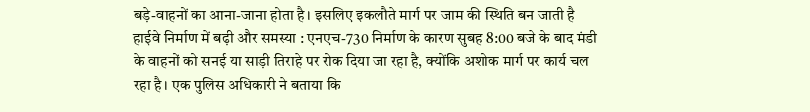बड़े-वाहनों का आना-जाना होता है। इसलिए इकलौते मार्ग पर जाम की स्थिति बन जाती है
हाईवे निर्माण में बढ़ी और समस्या : एनएच-730 निर्माण के कारण सुबह 8:00 बजे के बाद मंडी के वाहनों को सनई या साड़ी तिराहे पर रोक दिया जा रहा है, क्योंकि अशोक मार्ग पर कार्य चल रहा है। एक पुलिस अधिकारी ने बताया कि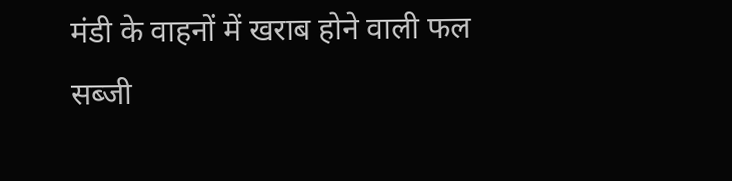मंडी के वाहनों में खराब होने वाली फल सब्जी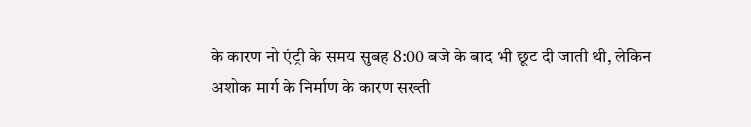के कारण नो एंट्री के समय सुबह 8:00 बजे के बाद भी छूट दी जाती थी, लेकिन अशोक मार्ग के निर्माण के कारण सख्ती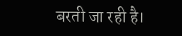बरती जा रही है।